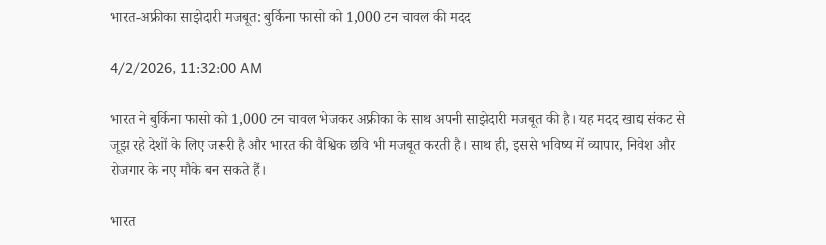भारत-अफ्रीका साझेदारी मजबूत: बुर्किना फासो को 1,000 टन चावल की मदद

4/2/2026, 11:32:00 AM

भारत ने बुर्किना फासो को 1,000 टन चावल भेजकर अफ्रीका के साथ अपनी साझेदारी मजबूत की है। यह मदद खाद्य संकट से जूझ रहे देशों के लिए जरूरी है और भारत की वैश्विक छवि भी मजबूत करती है। साथ ही, इससे भविष्य में व्यापार, निवेश और रोजगार के नए मौके बन सकते हैं।

भारत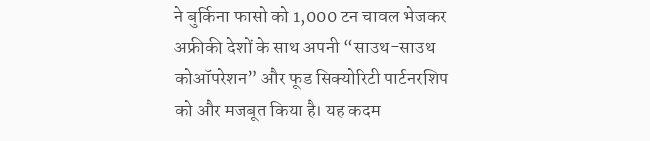ने बुर्किना फासो को 1,000 टन चावल भेजकर अफ्रीकी देशों के साथ अपनी “साउथ-साउथ कोऑपरेशन” और फूड सिक्योरिटी पार्टनरशिप को और मजबूत किया है। यह कदम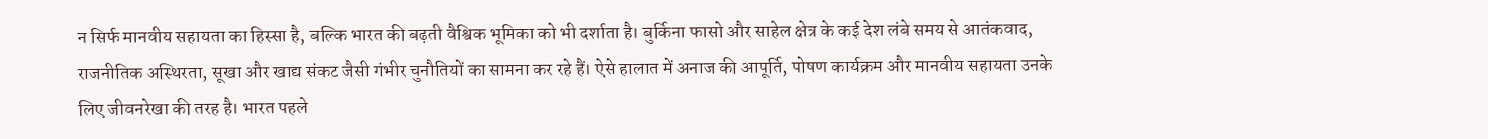न सिर्फ मानवीय सहायता का हिस्सा है, बल्कि भारत की बढ़ती वैश्विक भूमिका को भी दर्शाता है। बुर्किना फासो और साहेल क्षेत्र के कई देश लंबे समय से आतंकवाद, राजनीतिक अस्थिरता, सूखा और खाद्य संकट जैसी गंभीर चुनौतियों का सामना कर रहे हैं। ऐसे हालात में अनाज की आपूर्ति, पोषण कार्यक्रम और मानवीय सहायता उनके लिए जीवनरेखा की तरह है। भारत पहले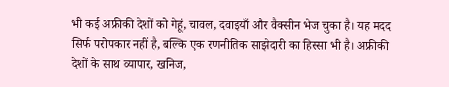भी कई अफ्रीकी देशों को गेहूं, चावल, दवाइयाँ और वैक्सीन भेज चुका है। यह मदद सिर्फ परोपकार नहीं है, बल्कि एक रणनीतिक साझेदारी का हिस्सा भी है। अफ्रीकी देशों के साथ व्यापार, खनिज,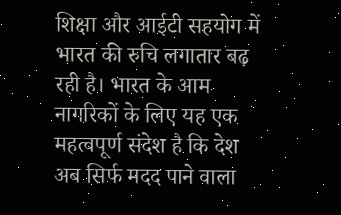शिक्षा और आईटी सहयोग में भारत की रुचि लगातार बढ़ रही है। भारत के आम नागरिकों के लिए यह एक महत्वपूर्ण संदेश है कि देश अब सिर्फ मदद पाने वाला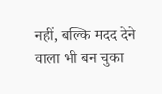नहीं, बल्कि मदद देने वाला भी बन चुका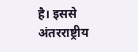है। इससे अंतरराष्ट्रीय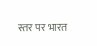स्तर पर भारत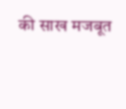की साख मजबूत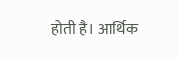होती है। आर्थिक